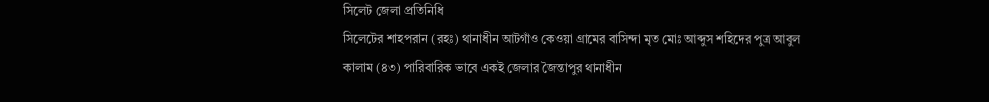সিলেট জেলা প্রতিনিধি
সিলেটের শাহপরান (রহঃ) থানাধীন আটগাঁও কেওয়া গ্রামের বাসিন্দা মৃত মোঃ আব্দুস শহিদের পুত্র আবুল কালাম (৪৩) পারিবারিক ভাবে একই জেলার জৈন্তাপুর থানাধীন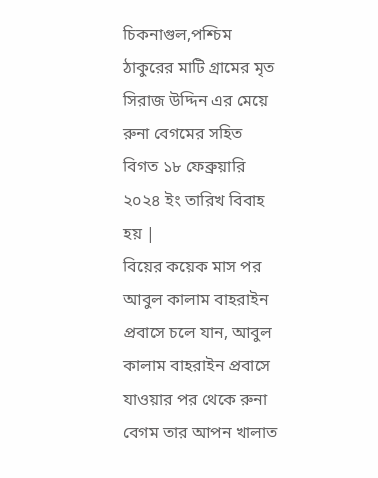চিকনাগুল,পশ্চিম ঠাকুরের মাটি গ্রামের মৃত সিরাজ উদ্দিন এর মেয়ে রুনা বেগমের সহিত বিগত ১৮ ফেব্রুয়ারি ২০২৪ ইং তারিখ বিবাহ হয় |
বিয়ের কয়েক মাস পর আবুল কালাম বাহরাইন প্রবাসে চলে যান, আবুল কালাম বাহরাইন প্রবাসে যাওয়ার পর থেকে রুনা বেগম তার আপন খালাত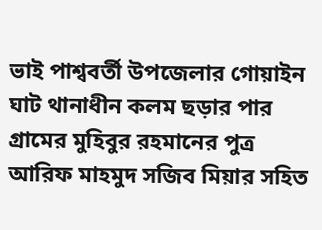ভাই পাশ্ববর্তী উপজেলার গোয়াইন ঘাট থানাধীন কলম ছড়ার পার গ্রামের মুহিবুর রহমানের পুত্র আরিফ মাহমুদ সজিব মিয়ার সহিত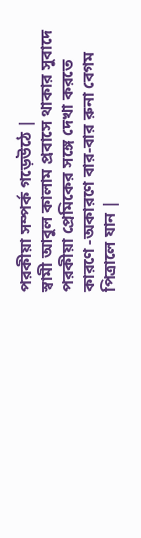পরকীয়া সম্পর্ক গড়েউঠে |
স্বামী আবুল কালাম প্রবাসে থাকার সুবাদে পরকীয়া প্রেমিকের সঙ্গে দেখা করতে কারণে -অকারণে বার-বার রুনা বেগম পিত্রালে যান |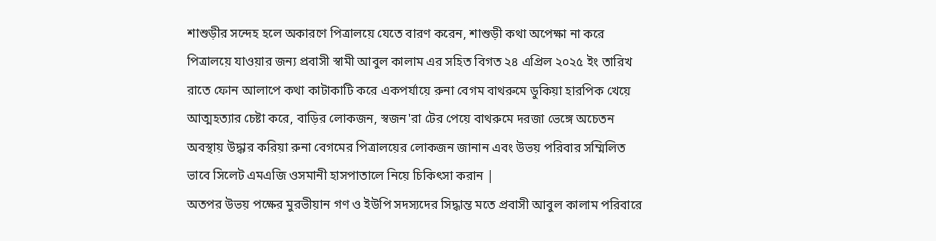শাশুড়ীর সন্দেহ হলে অকারণে পিত্রালয়ে যেতে বারণ করেন, শাশুড়ী কথা অপেক্ষা না করে পিত্রালয়ে যাওয়ার জন্য প্রবাসী স্বামী আবুল কালাম এর সহিত বিগত ২৪ এপ্রিল ২০২৫ ইং তারিখ রাতে ফোন আলাপে কথা কাটাকাটি করে একপর্যায়ে রুনা বেগম বাথরুমে ডুকিয়া হারপিক খেয়ে আত্মহত্যার চেষ্টা করে, বাড়ির লোকজন, স্বজন'রা টের পেয়ে বাথরুমে দরজা ভেঙ্গে অচেতন অবস্থায় উদ্ধার করিয়া রুনা বেগমের পিত্রালয়ের লোকজন জানান এবং উভয় পরিবার সম্মিলিত ভাবে সিলেট এমএজি ওসমানী হাসপাতালে নিয়ে চিকিৎসা করান |
অতপর উভয় পক্ষের মুরভীয়ান গণ ও ইউপি সদস্যদের সিদ্ধান্ত মতে প্রবাসী আবুল কালাম পরিবারে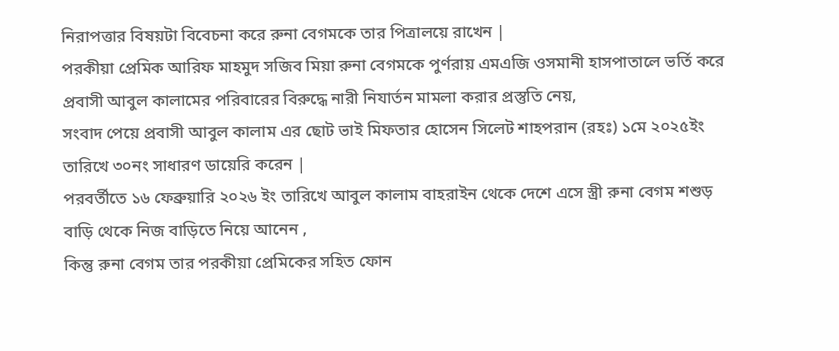নিরাপত্তার বিষয়টা বিবেচনা করে রুনা বেগমকে তার পিত্রালয়ে রাখেন |
পরকীয়া প্রেমিক আরিফ মাহমুদ সজিব মিয়া রুনা বেগমকে পুর্ণরায় এমএজি ওসমানী হাসপাতালে ভর্তি করে প্রবাসী আবুল কালামের পরিবারের বিরুদ্ধে নারী নিযার্তন মামলা করার প্রস্তুতি নেয়,
সংবাদ পেয়ে প্রবাসী আবুল কালাম এর ছোট ভাই মিফতার হোসেন সিলেট শাহপরান (রহঃ) ১মে ২০২৫ইং তারিখে ৩০নং সাধারণ ডায়েরি করেন |
পরবর্তীতে ১৬ ফেব্রুয়ারি ২০২৬ ইং তারিখে আবুল কালাম বাহরাইন থেকে দেশে এসে স্ত্রী রুনা বেগম শশুড় বাড়ি থেকে নিজ বাড়িতে নিয়ে আনেন ,
কিন্তু রুনা বেগম তার পরকীয়া প্রেমিকের সহিত ফোন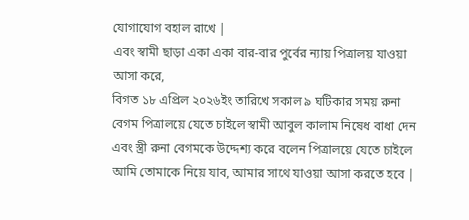যোগাযোগ বহাল রাখে |
এবং স্বামী ছাড়া একা একা বার-বার পুর্বের ন্যায় পিত্রালয় যাওয়া আসা করে,
বিগত ১৮ এপ্রিল ২০২৬ইং তারিখে সকাল ৯ ঘটিকার সময় রুনা বেগম পিত্রালয়ে যেতে চাইলে স্বামী আবুল কালাম নিষেধ বাধা দেন এবং স্ত্রী রুনা বেগমকে উদ্দেশ্য করে বলেন পিত্রালয়ে যেতে চাইলে আমি তোমাকে নিয়ে যাব, আমার সাথে যাওয়া আসা করতে হবে |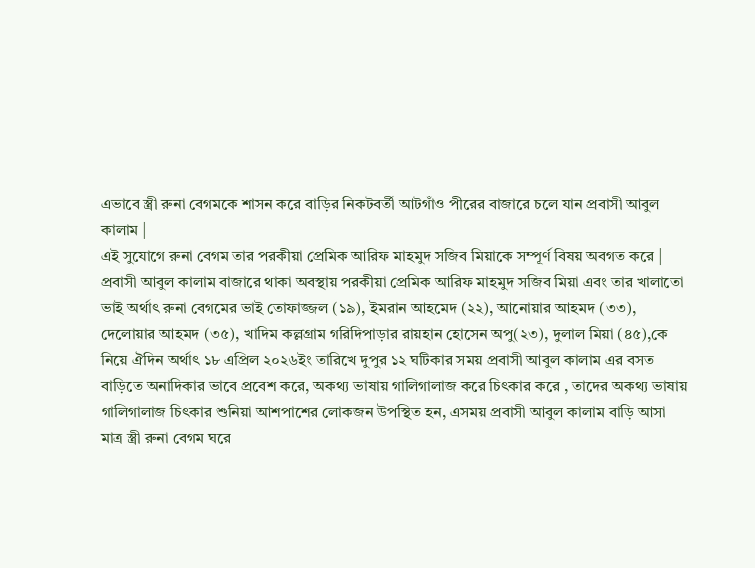এভাবে স্ত্রী রুনা বেগমকে শাসন করে বাড়ির নিকটবর্তী আটগাঁও পীরের বাজারে চলে যান প্রবাসী আবুল কালাম |
এই সুযোগে রুনা বেগম তার পরকীয়া প্রেমিক আরিফ মাহমুদ সজিব মিয়াকে সম্পূর্ণ বিষয় অবগত করে | প্রবাসী আবুল কালাম বাজারে থাকা অবস্থায় পরকীয়া প্রেমিক আরিফ মাহমুদ সজিব মিয়া এবং তার খালাতো ভাই অর্থাৎ রুনা বেগমের ভাই তোফাজ্জল (১৯), ইমরান আহমেদ (২২), আনোয়ার আহমদ (৩৩), দেলোয়ার আহমদ (৩৫), খাদিম কল্লগ্রাম গরিদিপাড়ার রায়হান হোসেন অপু(২৩), দুলাল মিয়া (৪৫),কে নিয়ে ঐদিন অর্থাৎ ১৮ এপ্রিল ২০২৬ইং তারিখে দুপুর ১২ ঘটিকার সময় প্রবাসী আবুল কালাম এর বসত বাড়িতে অনাদিকার ভাবে প্রবেশ করে, অকথ্য ভাষায় গালিগালাজ করে চিৎকার করে , তাদের অকথ্য ভাষায় গালিগালাজ চিৎকার শুনিয়া আশপাশের লোকজন উপস্থিত হন, এসময় প্রবাসী আবুল কালাম বাড়ি আসা মাত্র স্ত্রী রুনা বেগম ঘরে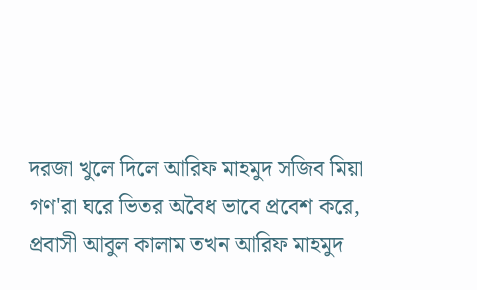দরজা খুলে দিলে আরিফ মাহমুদ সজিব মিয়া গণ'রা ঘরে ভিতর অবৈধ ভাবে প্রবেশ করে,
প্রবাসী আবুল কালাম তখন আরিফ মাহমুদ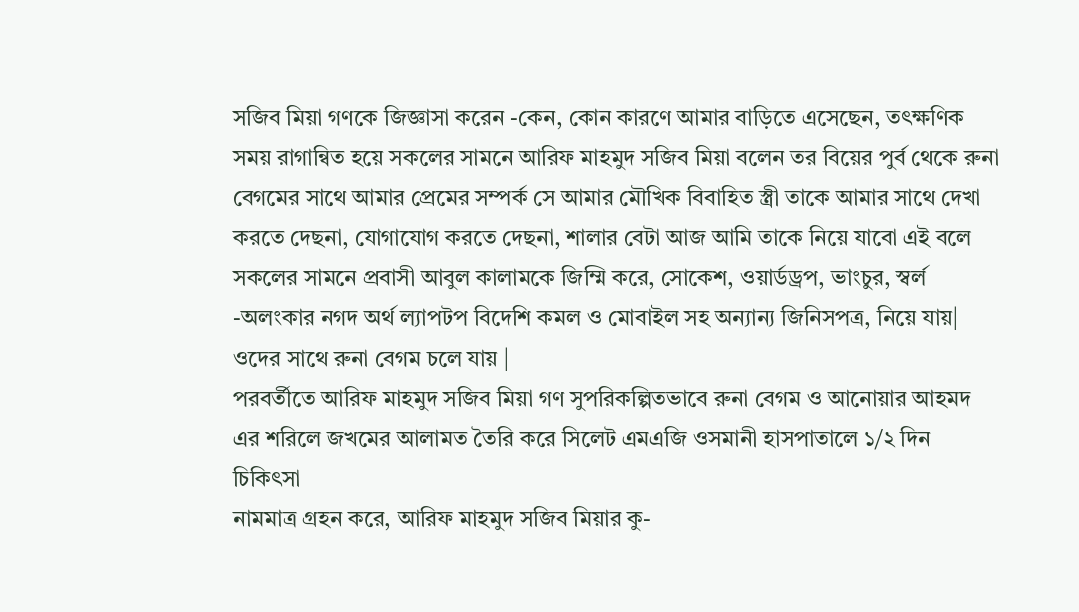সজিব মিয়া গণকে জিজ্ঞাসা করেন -কেন, কোন কারণে আমার বাড়িতে এসেছেন, তৎক্ষণিক সময় রাগান্বিত হয়ে সকলের সামনে আরিফ মাহমুদ সজিব মিয়া বলেন তর বিয়ের পুর্ব থেকে রুনা বেগমের সাথে আমার প্রেমের সম্পর্ক সে আমার মৌখিক বিবাহিত স্ত্রী তাকে আমার সাথে দেখা করতে দেছনা, যোগাযোগ করতে দেছনা, শালার বেটা আজ আমি তাকে নিয়ে যাবো এই বলে সকলের সামনে প্রবাসী আবুল কালামকে জিম্মি করে, সোকেশ, ওয়ার্ডড্রপ, ভাংচুর, স্বর্ল -অলংকার নগদ অর্থ ল্যাপটপ বিদেশি কমল ও মোবাইল সহ অন্যান্য জিনিসপত্র, নিয়ে যায়|
ওদের সাথে রুনা বেগম চলে যায় |
পরবর্তীতে আরিফ মাহমুদ সজিব মিয়া গণ সুপরিকল্পিতভাবে রুনা বেগম ও আনোয়ার আহমদ এর শরিলে জখমের আলামত তৈরি করে সিলেট এমএজি ওসমানী হাসপাতালে ১/২ দিন চিকিৎসা
নামমাত্র গ্রহন করে, আরিফ মাহমুদ সজিব মিয়ার কু-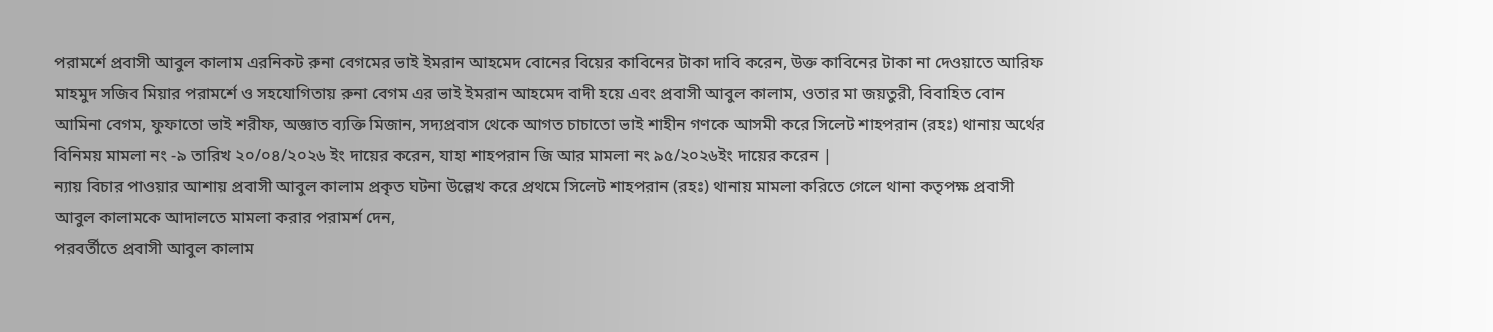পরামর্শে প্রবাসী আবুল কালাম এরনিকট রুনা বেগমের ভাই ইমরান আহমেদ বোনের বিয়ের কাবিনের টাকা দাবি করেন, উক্ত কাবিনের টাকা না দেওয়াতে আরিফ মাহমুদ সজিব মিয়ার পরামর্শে ও সহযোগিতায় রুনা বেগম এর ভাই ইমরান আহমেদ বাদী হয়ে এবং প্রবাসী আবুল কালাম, ওতার মা জয়তুরী, বিবাহিত বোন আমিনা বেগম, ফুফাতো ভাই শরীফ, অজ্ঞাত ব্যক্তি মিজান, সদ্যপ্রবাস থেকে আগত চাচাতো ভাই শাহীন গণকে আসমী করে সিলেট শাহপরান (রহঃ) থানায় অর্থের বিনিময় মামলা নং -৯ তারিখ ২০/০৪/২০২৬ ইং দায়ের করেন, যাহা শাহপরান জি আর মামলা নং ৯৫/২০২৬ইং দায়ের করেন |
ন্যায় বিচার পাওয়ার আশায় প্রবাসী আবুল কালাম প্রকৃত ঘটনা উল্লেখ করে প্রথমে সিলেট শাহপরান (রহঃ) থানায় মামলা করিতে গেলে থানা কতৃপক্ষ প্রবাসী আবুল কালামকে আদালতে মামলা করার পরামর্শ দেন,
পরবর্তীতে প্রবাসী আবুল কালাম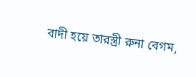বাদী হয়ে তারস্ত্রী রুনা বেগম,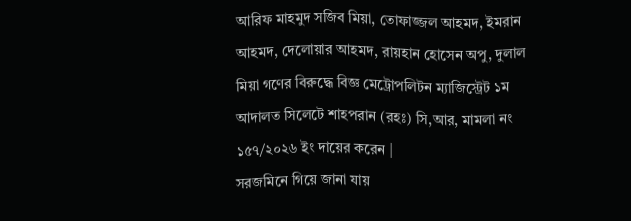আরিফ মাহমুদ সজিব মিয়া, তোফাজ্জল আহমদ, ইমরান আহমদ, দেলোয়ার আহমদ, রায়হান হোসেন অপু, দুলাল মিয়া গণের বিরুদ্ধে বিজ্ঞ মেট্রোপলিটন ম্যাজিস্ট্রেট ১ম আদালত সিলেটে শাহপরান (রহঃ) সি,আর, মামলা নং ১৫৭/২০২৬ ইং দায়ের করেন |
সরজমিনে গিয়ে জানা যায়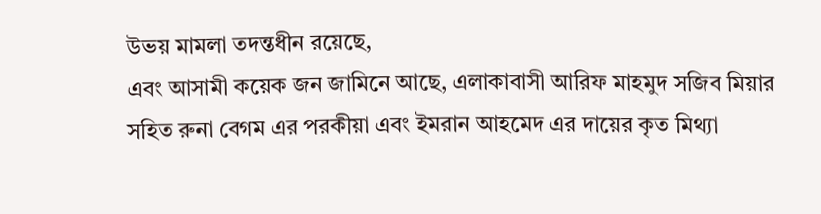উভয় মামলা তদন্তধীন রয়েছে,
এবং আসামী কয়েক জন জামিনে আছে, এলাকাবাসী আরিফ মাহমুদ সজিব মিয়ার সহিত রুনা বেগম এর পরকীয়া এবং ইমরান আহমেদ এর দায়ের কৃত মিথ্যা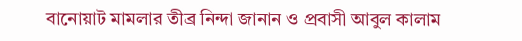বানোয়াট মামলার তীব্র নিন্দা জানান ও প্রবাসী আবুল কালাম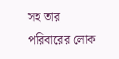সহ তার পরিবারের লোক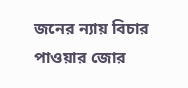জনের ন্যায় বিচার পাওয়ার জোর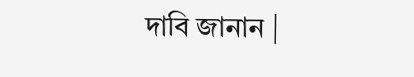দাবি জানান |